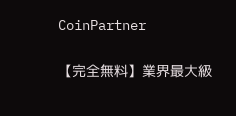CoinPartner

【完全無料】業界最大級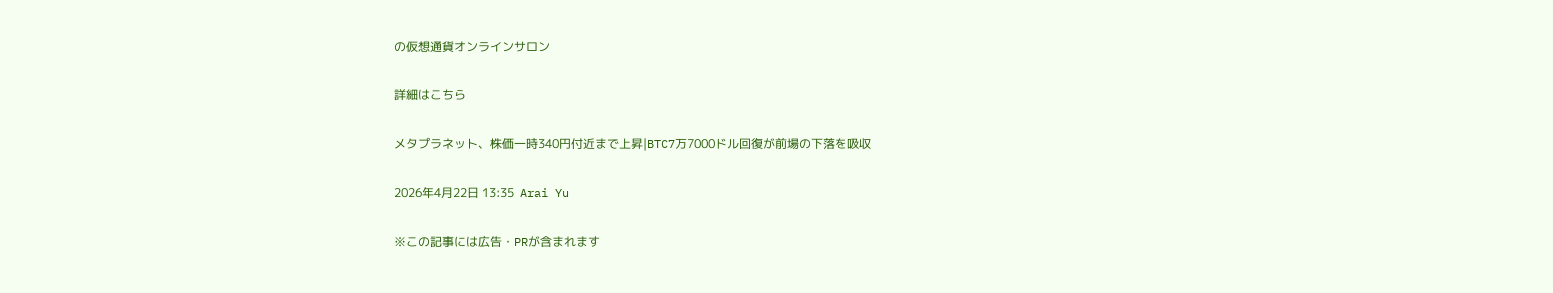の仮想通貨オンラインサロン

詳細はこちら

メタプラネット、株価一時340円付近まで上昇|BTC7万7000ドル回復が前場の下落を吸収

2026年4月22日 13:35  Arai Yu

※この記事には広告・PRが含まれます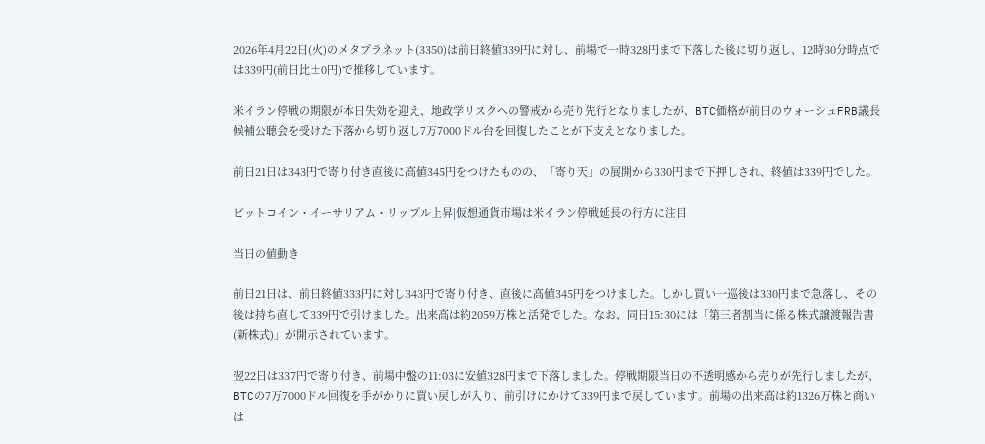2026年4月22日(火)のメタプラネット(3350)は前日終値339円に対し、前場で一時328円まで下落した後に切り返し、12時30分時点では339円(前日比±0円)で推移しています。

米イラン停戦の期限が本日失効を迎え、地政学リスクへの警戒から売り先行となりましたが、BTC価格が前日のウォーシュFRB議長候補公聴会を受けた下落から切り返し7万7000ドル台を回復したことが下支えとなりました。

前日21日は343円で寄り付き直後に高値345円をつけたものの、「寄り天」の展開から330円まで下押しされ、終値は339円でした。

ビットコイン・イーサリアム・リップル上昇|仮想通貨市場は米イラン停戦延長の行方に注目

当日の値動き

前日21日は、前日終値333円に対し343円で寄り付き、直後に高値345円をつけました。しかし買い一巡後は330円まで急落し、その後は持ち直して339円で引けました。出来高は約2059万株と活発でした。なお、同日15:30には「第三者割当に係る株式譲渡報告書(新株式)」が開示されています。

翌22日は337円で寄り付き、前場中盤の11:03に安値328円まで下落しました。停戦期限当日の不透明感から売りが先行しましたが、BTCの7万7000ドル回復を手がかりに買い戻しが入り、前引けにかけて339円まで戻しています。前場の出来高は約1326万株と商いは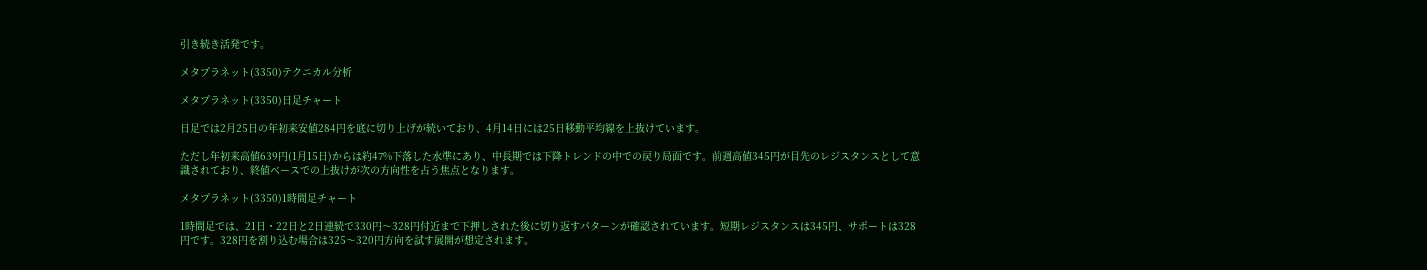引き続き活発です。

メタプラネット(3350)テクニカル分析

メタプラネット(3350)日足チャート

日足では2月25日の年初来安値284円を底に切り上げが続いており、4月14日には25日移動平均線を上抜けています。

ただし年初来高値639円(1月15日)からは約47%下落した水準にあり、中長期では下降トレンドの中での戻り局面です。前週高値345円が目先のレジスタンスとして意識されており、終値ベースでの上抜けが次の方向性を占う焦点となります。

メタプラネット(3350)1時間足チャート

1時間足では、21日・22日と2日連続で330円〜328円付近まで下押しされた後に切り返すパターンが確認されています。短期レジスタンスは345円、サポートは328円です。328円を割り込む場合は325〜320円方向を試す展開が想定されます。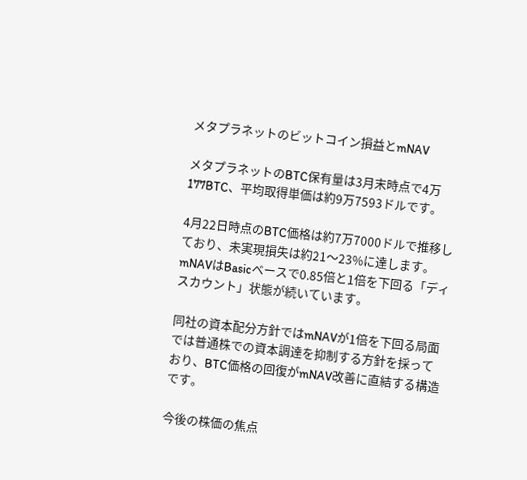メタプラネットのビットコイン損益とmNAV

メタプラネットのBTC保有量は3月末時点で4万177BTC、平均取得単価は約9万7593ドルです。

4月22日時点のBTC価格は約7万7000ドルで推移しており、未実現損失は約21〜23%に達します。mNAVはBasicベースで0.85倍と1倍を下回る「ディスカウント」状態が続いています。

同社の資本配分方針ではmNAVが1倍を下回る局面では普通株での資本調達を抑制する方針を採っており、BTC価格の回復がmNAV改善に直結する構造です。

今後の株価の焦点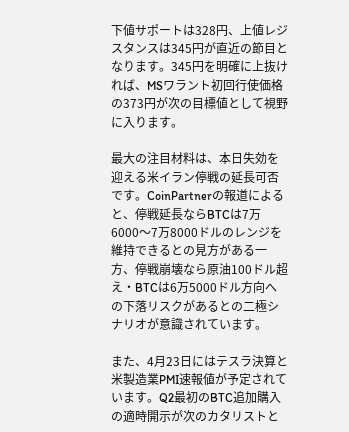下値サポートは328円、上値レジスタンスは345円が直近の節目となります。345円を明確に上抜ければ、MSワラント初回行使価格の373円が次の目標値として視野に入ります。

最大の注目材料は、本日失効を迎える米イラン停戦の延長可否です。CoinPartnerの報道によると、停戦延長ならBTCは7万6000〜7万8000ドルのレンジを維持できるとの見方がある一方、停戦崩壊なら原油100ドル超え・BTCは6万5000ドル方向への下落リスクがあるとの二極シナリオが意識されています。

また、4月23日にはテスラ決算と米製造業PMI速報値が予定されています。Q2最初のBTC追加購入の適時開示が次のカタリストと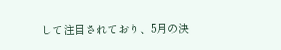して注目されており、5月の決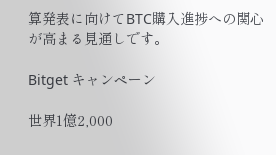算発表に向けてBTC購入進捗への関心が高まる見通しです。

Bitget キャンペーン

世界1億2,000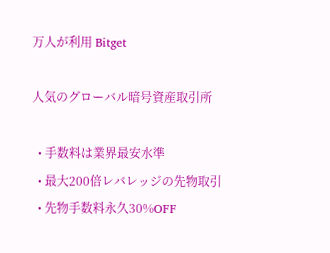万人が利用 Bitget

人気のグローバル暗号資産取引所

  • 手数料は業界最安水準
  • 最大200倍レバレッジの先物取引
  • 先物手数料永久30%OFF